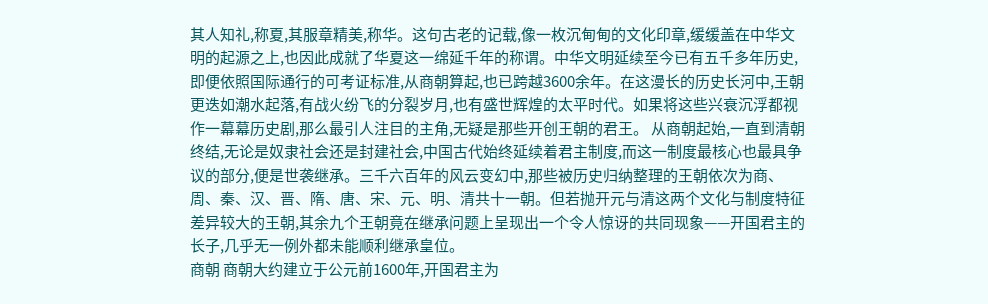其人知礼,称夏,其服章精美,称华。这句古老的记载,像一枚沉甸甸的文化印章,缓缓盖在中华文明的起源之上,也因此成就了华夏这一绵延千年的称谓。中华文明延续至今已有五千多年历史,即便依照国际通行的可考证标准,从商朝算起,也已跨越3600余年。在这漫长的历史长河中,王朝更迭如潮水起落,有战火纷飞的分裂岁月,也有盛世辉煌的太平时代。如果将这些兴衰沉浮都视作一幕幕历史剧,那么最引人注目的主角,无疑是那些开创王朝的君王。 从商朝起始,一直到清朝终结,无论是奴隶社会还是封建社会,中国古代始终延续着君主制度,而这一制度最核心也最具争议的部分,便是世袭继承。三千六百年的风云变幻中,那些被历史归纳整理的王朝依次为商、周、秦、汉、晋、隋、唐、宋、元、明、清共十一朝。但若抛开元与清这两个文化与制度特征差异较大的王朝,其余九个王朝竟在继承问题上呈现出一个令人惊讶的共同现象——开国君主的长子,几乎无一例外都未能顺利继承皇位。
商朝 商朝大约建立于公元前1600年,开国君主为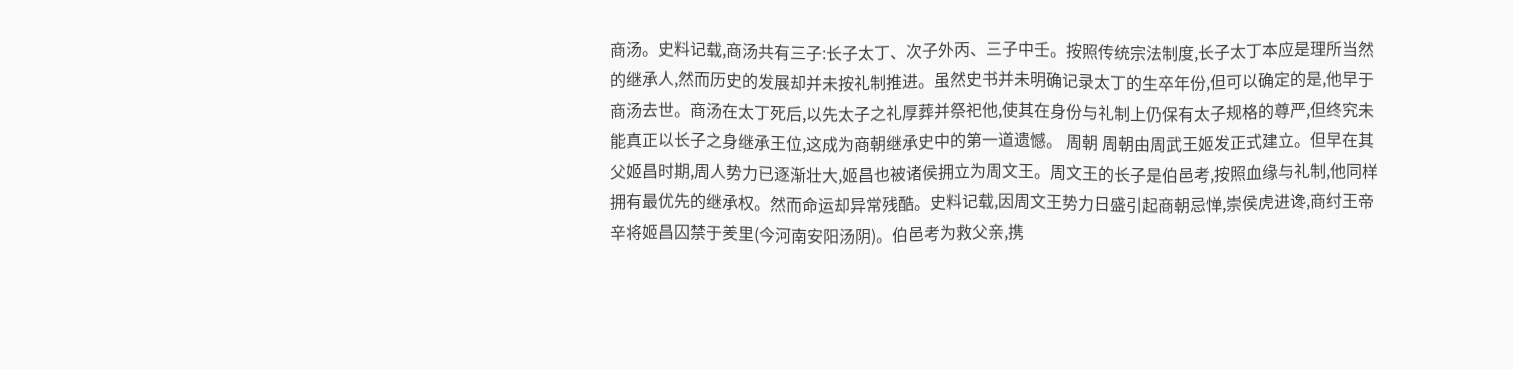商汤。史料记载,商汤共有三子:长子太丁、次子外丙、三子中壬。按照传统宗法制度,长子太丁本应是理所当然的继承人,然而历史的发展却并未按礼制推进。虽然史书并未明确记录太丁的生卒年份,但可以确定的是,他早于商汤去世。商汤在太丁死后,以先太子之礼厚葬并祭祀他,使其在身份与礼制上仍保有太子规格的尊严,但终究未能真正以长子之身继承王位,这成为商朝继承史中的第一道遗憾。 周朝 周朝由周武王姬发正式建立。但早在其父姬昌时期,周人势力已逐渐壮大,姬昌也被诸侯拥立为周文王。周文王的长子是伯邑考,按照血缘与礼制,他同样拥有最优先的继承权。然而命运却异常残酷。史料记载,因周文王势力日盛引起商朝忌惮,崇侯虎进谗,商纣王帝辛将姬昌囚禁于羑里(今河南安阳汤阴)。伯邑考为救父亲,携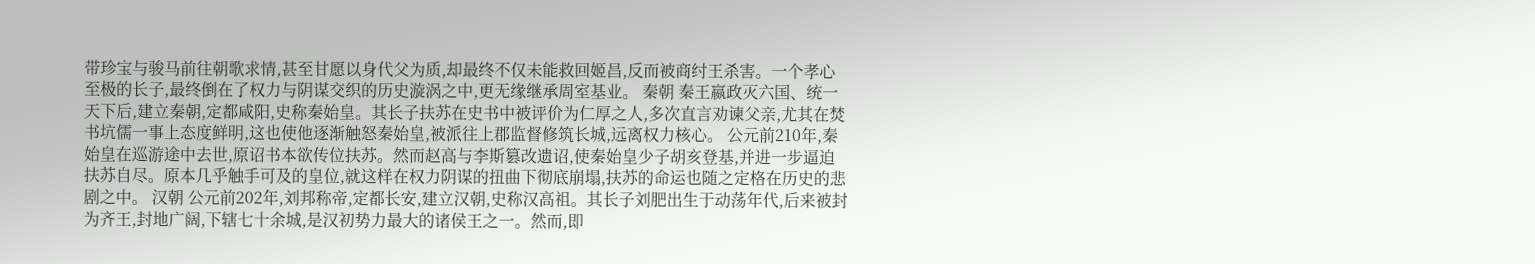带珍宝与骏马前往朝歌求情,甚至甘愿以身代父为质,却最终不仅未能救回姬昌,反而被商纣王杀害。一个孝心至极的长子,最终倒在了权力与阴谋交织的历史漩涡之中,更无缘继承周室基业。 秦朝 秦王嬴政灭六国、统一天下后,建立秦朝,定都咸阳,史称秦始皇。其长子扶苏在史书中被评价为仁厚之人,多次直言劝谏父亲,尤其在焚书坑儒一事上态度鲜明,这也使他逐渐触怒秦始皇,被派往上郡监督修筑长城,远离权力核心。 公元前210年,秦始皇在巡游途中去世,原诏书本欲传位扶苏。然而赵高与李斯篡改遗诏,使秦始皇少子胡亥登基,并进一步逼迫扶苏自尽。原本几乎触手可及的皇位,就这样在权力阴谋的扭曲下彻底崩塌,扶苏的命运也随之定格在历史的悲剧之中。 汉朝 公元前202年,刘邦称帝,定都长安,建立汉朝,史称汉高祖。其长子刘肥出生于动荡年代,后来被封为齐王,封地广阔,下辖七十余城,是汉初势力最大的诸侯王之一。然而,即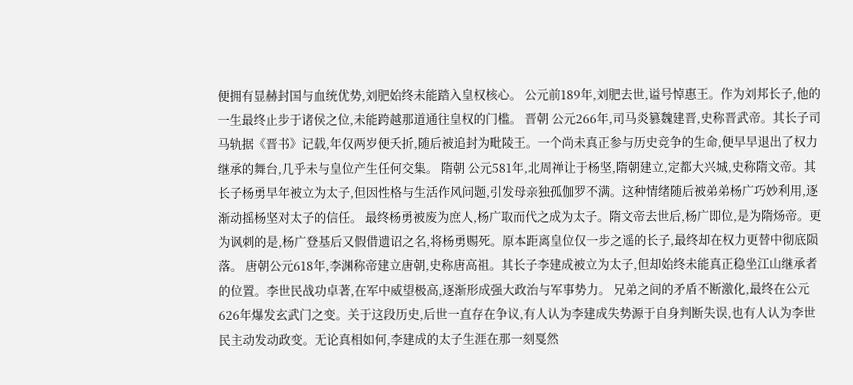便拥有显赫封国与血统优势,刘肥始终未能踏入皇权核心。 公元前189年,刘肥去世,谥号悼惠王。作为刘邦长子,他的一生最终止步于诸侯之位,未能跨越那道通往皇权的门槛。 晋朝 公元266年,司马炎篡魏建晋,史称晋武帝。其长子司马轨据《晋书》记载,年仅两岁便夭折,随后被追封为毗陵王。一个尚未真正参与历史竞争的生命,便早早退出了权力继承的舞台,几乎未与皇位产生任何交集。 隋朝 公元581年,北周禅让于杨坚,隋朝建立,定都大兴城,史称隋文帝。其长子杨勇早年被立为太子,但因性格与生活作风问题,引发母亲独孤伽罗不满。这种情绪随后被弟弟杨广巧妙利用,逐渐动摇杨坚对太子的信任。 最终杨勇被废为庶人,杨广取而代之成为太子。隋文帝去世后,杨广即位,是为隋炀帝。更为讽刺的是,杨广登基后又假借遗诏之名,将杨勇赐死。原本距离皇位仅一步之遥的长子,最终却在权力更替中彻底陨落。 唐朝公元618年,李渊称帝建立唐朝,史称唐高祖。其长子李建成被立为太子,但却始终未能真正稳坐江山继承者的位置。李世民战功卓著,在军中威望极高,逐渐形成强大政治与军事势力。 兄弟之间的矛盾不断激化,最终在公元626年爆发玄武门之变。关于这段历史,后世一直存在争议,有人认为李建成失势源于自身判断失误,也有人认为李世民主动发动政变。无论真相如何,李建成的太子生涯在那一刻戛然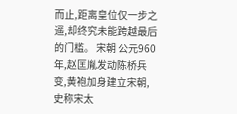而止,距离皇位仅一步之遥,却终究未能跨越最后的门槛。 宋朝 公元960年,赵匡胤发动陈桥兵变,黄袍加身建立宋朝,史称宋太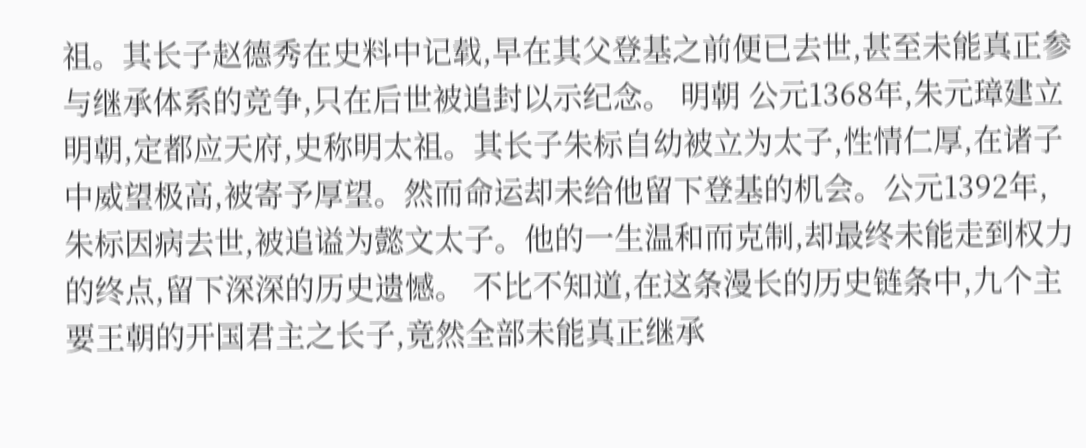祖。其长子赵德秀在史料中记载,早在其父登基之前便已去世,甚至未能真正参与继承体系的竞争,只在后世被追封以示纪念。 明朝 公元1368年,朱元璋建立明朝,定都应天府,史称明太祖。其长子朱标自幼被立为太子,性情仁厚,在诸子中威望极高,被寄予厚望。然而命运却未给他留下登基的机会。公元1392年,朱标因病去世,被追谥为懿文太子。他的一生温和而克制,却最终未能走到权力的终点,留下深深的历史遗憾。 不比不知道,在这条漫长的历史链条中,九个主要王朝的开国君主之长子,竟然全部未能真正继承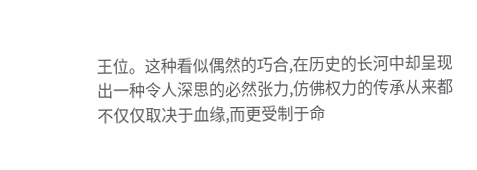王位。这种看似偶然的巧合,在历史的长河中却呈现出一种令人深思的必然张力,仿佛权力的传承从来都不仅仅取决于血缘,而更受制于命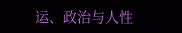运、政治与人性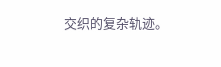交织的复杂轨迹。